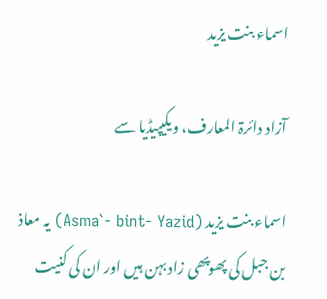اسماء بنت یزید

آزاد دائرۃ المعارف، ویکیپیڈیا سے

اسماء بنت یزید (Asma`- bint- Yazid) یہ معاذ بن جبل کی پھوپھی زاد بہن ہیں اور ان کی کنیت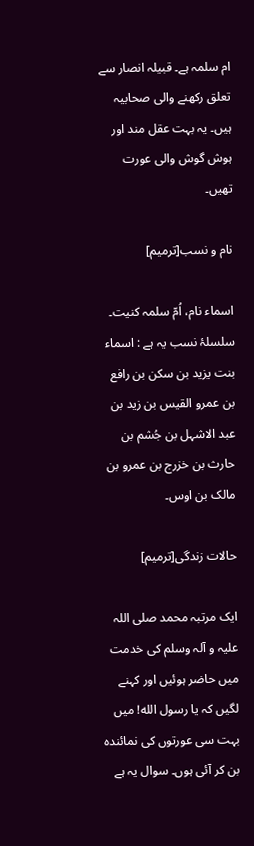ام سلمہ ہے۔ قبیلہ انصار سے تعلق رکھنے والی صحابیہ ہیں۔ یہ بہت عقل مند اور ہوش گوش والی عورت تھیں۔

نام و نسب[ترمیم]

اسماء نام، اُمّ سلمہ کنیت۔ سلسلۂ نسب یہ ہے : اسماء بنت یزید بن سکن بن رافع بن عمرو القیس بن زید بن عبد الاشہل بن جُشم بن حارث بن خزرج بن عمرو بن مالک بن اوس۔

حالات زندگی[ترمیم]

ایک مرتبہ محمد صلی اللہ علیہ و آلہ وسلم کی خدمت میں حاضر ہوئیں اور کہنے لگیں کہ یا رسول الله! میں بہت سی عورتوں کی نمائندہ بن کر آئی ہوں۔ سوال یہ ہے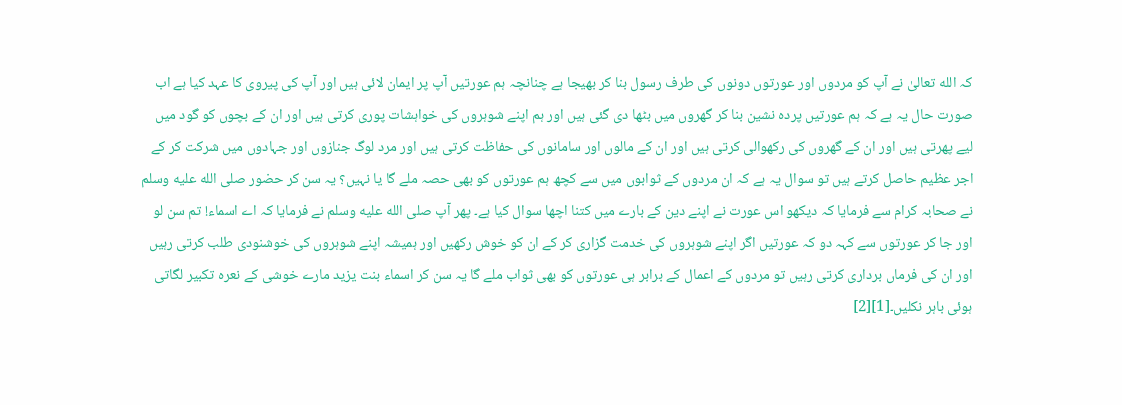کہ الله تعالیٰ نے آپ کو مردوں اور عورتوں دونوں کی طرف رسول بنا کر بھیجا ہے چنانچہ ہم عورتیں آپ پر ایمان لائی ہیں اور آپ کی پیروی کا عہد کیا ہے اب صورت حال یہ ہے کہ ہم عورتیں پردہ نشین بنا کر گھروں میں بٹھا دی گئی ہیں اور ہم اپنے شوہروں کی خواہشات پوری کرتی ہیں اور ان کے بچوں کو گود میں لیے پھرتی ہیں اور ان کے گھروں کی رکھوالی کرتی ہیں اور ان کے مالوں اور سامانوں کی حفاظت کرتی ہیں اور مرد لوگ جنازوں اور جہادوں میں شرکت کر کے اجر عظیم حاصل کرتے ہیں تو سوال یہ ہے کہ ان مردوں کے ثوابوں میں سے کچھ ہم عورتوں کو بھی حصہ ملے گا یا نہیں؟ یہ سن کر حضور صلى الله عليه وسلم نے صحابہ کرام سے فرمایا کہ دیکھو اس عورت نے اپنے دین کے بارے میں کتنا اچھا سوال کیا ہے۔ پھر آپ صلى الله عليه وسلم نے فرمایا کہ اے اسماء! تم سن لو اور جا کر عورتوں سے کہہ دو کہ عورتیں اگر اپنے شوہروں کی خدمت گزاری کر کے ان کو خوش رکھیں اور ہمیشہ اپنے شوہروں کی خوشنودی طلب کرتی رہیں اور ان کی فرماں برداری کرتی رہیں تو مردوں کے اعمال کے برابر ہی عورتوں کو بھی ثواب ملے گا یہ سن کر اسماء بنت یزید مارے خوشی کے نعرہ تکبیر لگاتی ہوئی باہر نکلیں۔[1][2]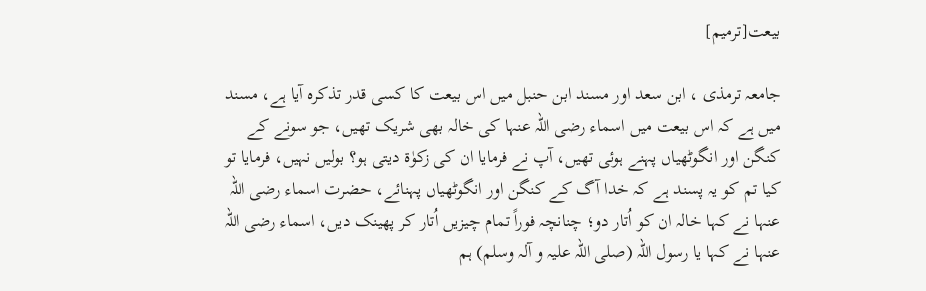بیعت[ترمیم]

جامعہ ترمذی ، ابن سعد اور مسند ابن حنبل میں اس بیعت کا کسی قدر تذکرہ آیا ہے، مسند میں ہے کہ اس بیعت میں اسماء رضی اللہ عنہا کی خالہ بھی شریک تھیں، جو سونے کے کنگن اور انگوٹھیاں پہنے ہوئی تھیں، آپ نے فرمایا ان کی زکوٰۃ دیتی ہو؟ بولیں نہیں، فرمایا تو کیا تم کو یہ پسند ہے کہ خدا آگ کے کنگن اور انگوٹھیاں پہنائے، حضرت اسماء رضی اللہ عنہا نے کہا خالہ ان کو اُتار دو؛ چنانچہ فوراً تمام چیزیں اُتار کر پھینک دیں، اسماء رضی اللہ عنہا نے کہا یا رسول اللہ (صلی اللہ علیہ و آلہ وسلم) ہم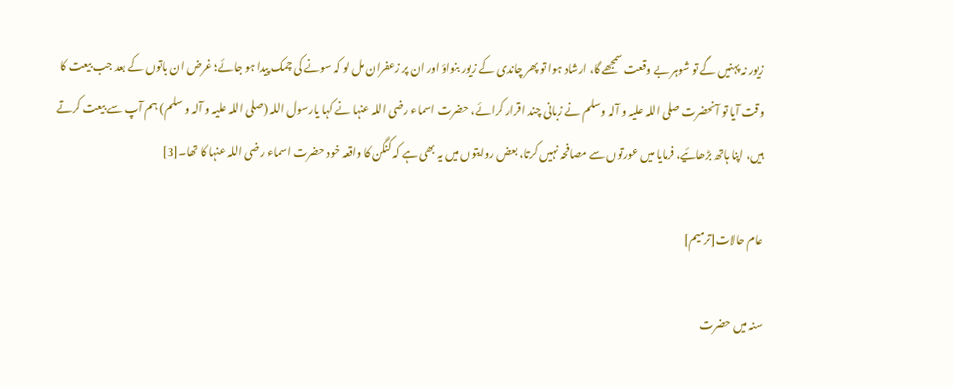زیور نہ پہنیں گے تو شوہر بے وقعت سمجھے گا، ارشاد ہوا تو پھر چاندی کے زیور بنواؤ اور ان پر زعفران مل لو کہ سونے کی چمک پیدا ہو جائے؛ غرض ان باتوں کے بعد جب بیعت کا وقت آیا تو آنحضرت صلی اللہ علیہ و آلہ وسلم نے زبانی چند اقرار کرائے، حضرت اسماء رضی اللہ عنہا نے کہا یارسول اللہ (صلی اللہ علیہ و آلہ و سلم) ہم آپ سے بیعت کرتے ہیں، اپنا ہاتھ بڑھائیے، فرمایا میں عورتوں سے مصافحہ نہیں کرتا، بعض روایتوں میں یہ بھی ہے کہ کنگن کا واقعہ خود حضرت اسماء رضی اللہ عنہا کا تھا۔[3]

عام حالات[ترمیم]

سنہ میں حضرت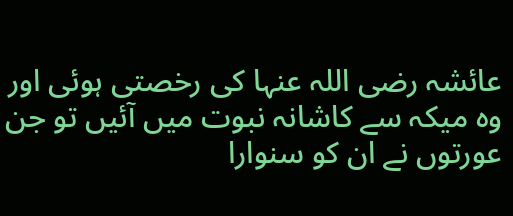عائشہ رضی اللہ عنہا کی رخصتی ہوئی اور وہ میکہ سے کاشانہ نبوت میں آئیں تو جن عورتوں نے ان کو سنوارا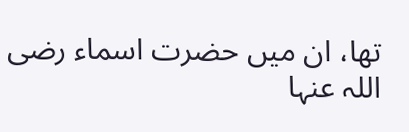تھا، ان میں حضرت اسماء رضی اللہ عنہا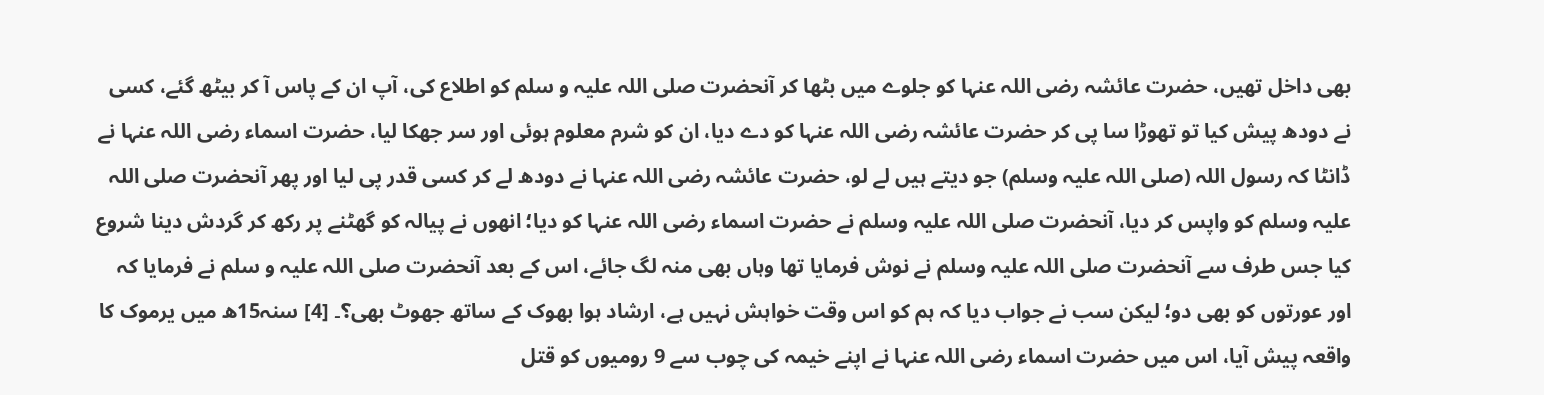بھی داخل تھیں، حضرت عائشہ رضی اللہ عنہا کو جلوے میں بٹھا کر آنحضرت صلی اللہ علیہ و سلم کو اطلاع کی، آپ ان کے پاس آ کر بیٹھ گئے، کسی نے دودھ پیش کیا تو تھوڑا سا پی کر حضرت عائشہ رضی اللہ عنہا کو دے دیا، ان کو شرم معلوم ہوئی اور سر جھکا لیا، حضرت اسماء رضی اللہ عنہا نے ڈانٹا کہ رسول اللہ (صلی اللہ علیہ وسلم) جو دیتے ہیں لے لو، حضرت عائشہ رضی اللہ عنہا نے دودھ لے کر کسی قدر پی لیا اور پھر آنحضرت صلی اللہ علیہ وسلم کو واپس کر دیا، آنحضرت صلی اللہ علیہ وسلم نے حضرت اسماء رضی اللہ عنہا کو دیا؛ انھوں نے پیالہ کو گھٹنے پر رکھ کر گردش دینا شروع کیا جس طرف سے آنحضرت صلی اللہ علیہ وسلم نے نوش فرمایا تھا وہاں بھی منہ لگ جائے، اس کے بعد آنحضرت صلی اللہ علیہ و سلم نے فرمایا کہ اور عورتوں کو بھی دو؛ لیکن سب نے جواب دیا کہ ہم کو اس وقت خواہش نہیں ہے، ارشاد ہوا بھوک کے ساتھ جھوٹ بھی؟۔ [4] سنہ15ھ میں یرموک کا واقعہ پیش آیا، اس میں حضرت اسماء رضی اللہ عنہا نے اپنے خیمہ کی چوب سے 9 رومیوں کو قتل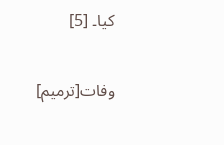کیا۔ [5]

وفات[ترمیم]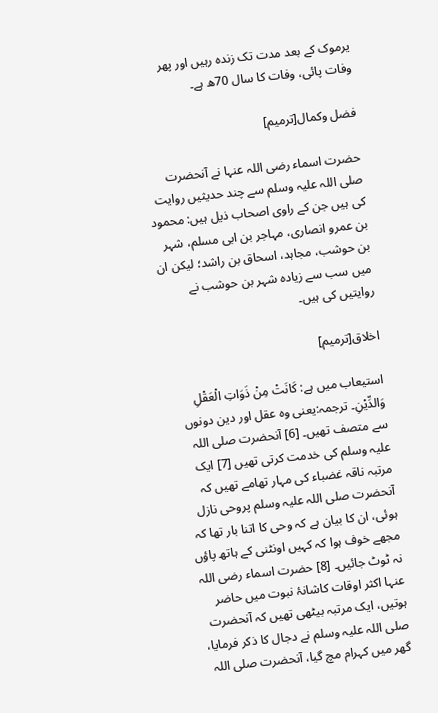یرموک کے بعد مدت تک زندہ رہیں اور پھر وفات پائی، وفات کا سال 70ھ ہے۔

فضل وکمال[ترمیم]

حضرت اسماء رضی اللہ عنہا نے آنحضرت صلی اللہ علیہ وسلم سے چند حدیثیں روایت کی ہیں جن کے راوی اصحاب ذیل ہیں: محمود بن عمرو انصاری، مہاجر بن ابی مسلم، شہر بن حوشب، مجاہد، اسحاق بن راشد؛ لیکن ان میں سب سے زیادہ شہر بن حوشب نے روایتیں کی ہیں۔

اخلاق[ترمیم]

استیعاب میں ہے: کَانَتْ مِنْ ذَوَاتِ الْعَقْلِ وَالدِّیْنِ۔ ترجمہ:یعنی وہ عقل اور دین دونوں سے متصف تھیں۔ [6] آنحضرت صلی اللہ علیہ وسلم کی خدمت کرتی تھیں [7] ایک مرتبہ ناقہ غضباء کی مہار تھامے تھیں کہ آنحضرت صلی اللہ علیہ وسلم پروحی نازل ہوئی، ان کا بیان ہے کہ وحی کا اتنا بار تھا کہ مجھے خوف ہوا کہ کہیں اونٹنی کے ہاتھ پاؤں نہ ٹوٹ جائیں۔ [8] حضرت اسماء رضی اللہ عنہا اکثر اوقات کاشانۂ نبوت میں حاضر ہوتیں، ایک مرتبہ بیٹھی تھیں کہ آنحضرت صلی اللہ علیہ وسلم نے دجال کا ذکر فرمایا، گھر میں کہرام مچ گیا، آنحضرت صلی اللہ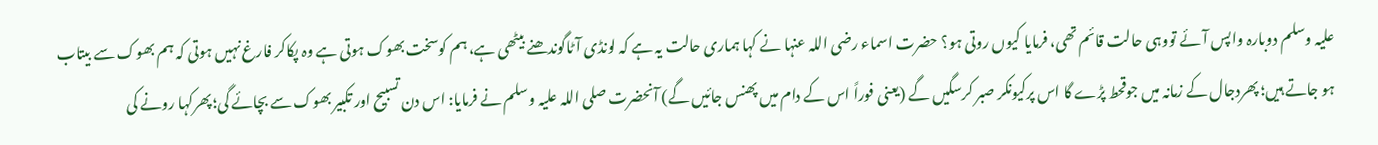علیہ وسلم دوبارہ واپس آئے تووہی حالت قائم تھی، فرمایا کیوں روتی ہو؟ حضرت اسماء رضی اللہ عنہا نے کہا ہماری حالت یہ ہے کہ لونڈی آٹاگوندھنے بیٹھی ہے، ہم کوسخت بھوک ہوتی ہے وہ پکاکر فارغ نہیں ہوتی کہ ہم بھوک سے بیتاب ہو جاتے ہیں؛ پھردجال کے زمانہ میں جوقحط پڑے گا اس پرکیونکر صبر کرسگیں گے (یعنی فوراً اس کے دام میں پھنس جائیں گے) آنحضرت صلی اللہ علیہ وسلم نے فرمایا: اس دن تسبیح اور تکبیر بھوک سے بچائے گی؛ پھرکہا رونے کی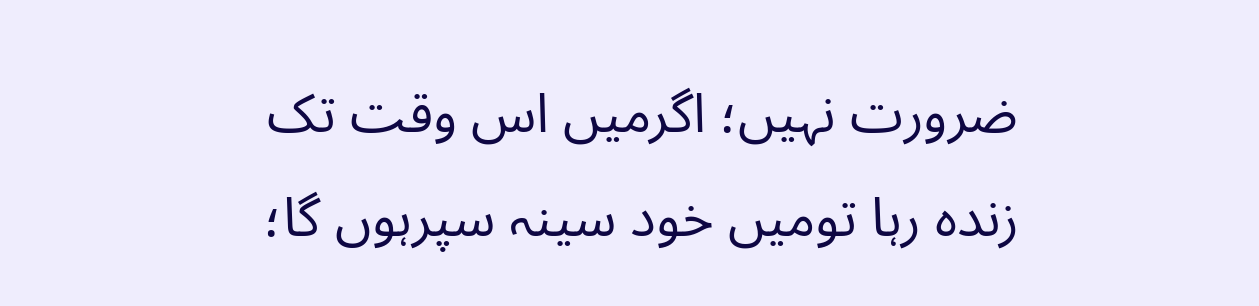ضرورت نہیں؛ اگرمیں اس وقت تک زندہ رہا تومیں خود سینہ سپرہوں گا؛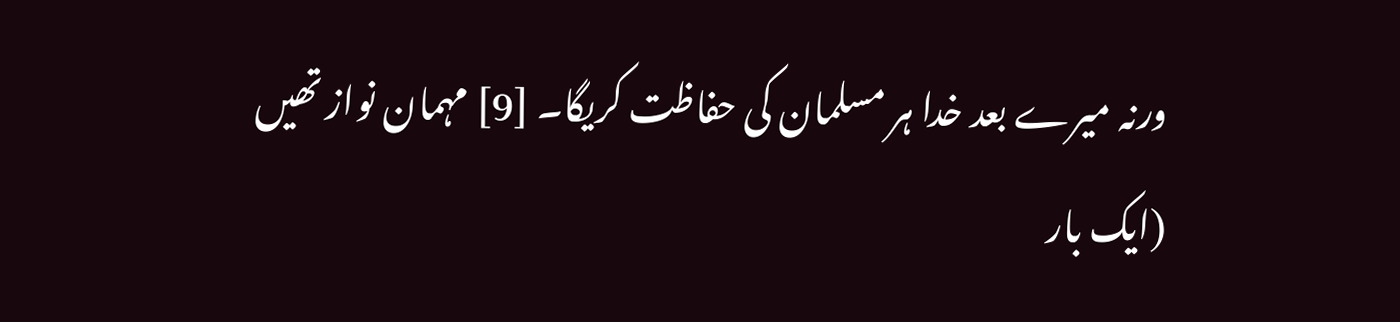ورنہ میرے بعد خدا ہر مسلمان کی حفاظت کریگا۔ [9] مہمان نواز تھیں (ایک بار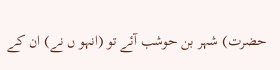حضرت) شہر بن حوشب آئے تو (انہو ں نے) ان کے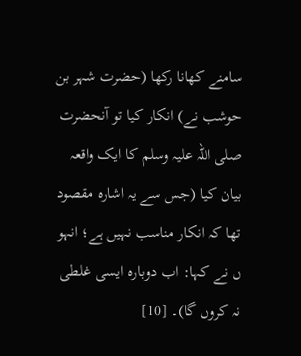سامنے کھانا رکھا (حضرت شہر بن حوشب نے) انکار کیا تو آنحضرت صلی اللہ علیہ وسلم کا ایک واقعہ بیان کیا (جس سے یہ اشارہ مقصود تھا کہ انکار مناسب نہیں ہے؛ انہو ں نے کہا: اب دوبارہ ایسی غلطی نہ کروں گا)۔ [10]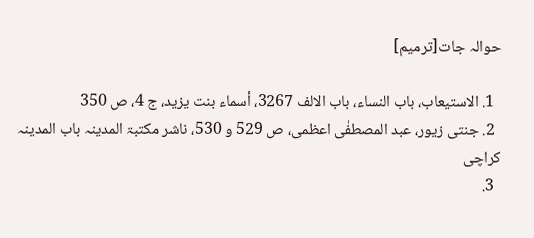حوالہ جات[ترمیم]

  1. الاستیعاب، باب النساء، باب الالف 3267، أسماء بنت یزید، ج 4، ص 350
  2. جنتی زیور، عبد المصطفٰی اعظمی، ص 529 و 530، ناشر مکتبۃ المدینہ باب المدینہ کراچی
  3.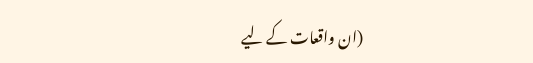(ان واقعات کے لیے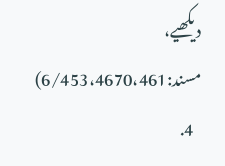دیکھیے، مسند:6/453،4670،461)
  4.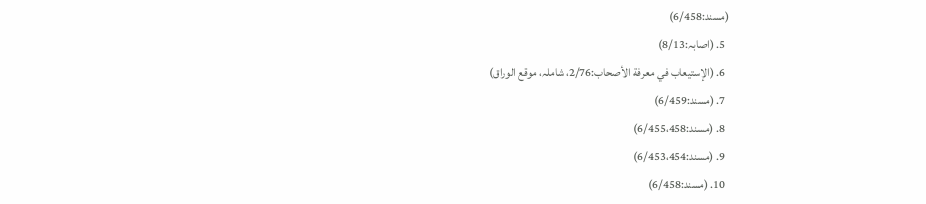(مسند:6/458)
  5. (اصابہ:8/13)
  6. (الإستيعاب في معرفة الأصحاب:2/76، شاملہ، موقع الوراق)
  7. (مسند:6/459)
  8. (مسند:6/455،458)
  9. (مسند:6/453،454)
  10. (مسند:6/458)